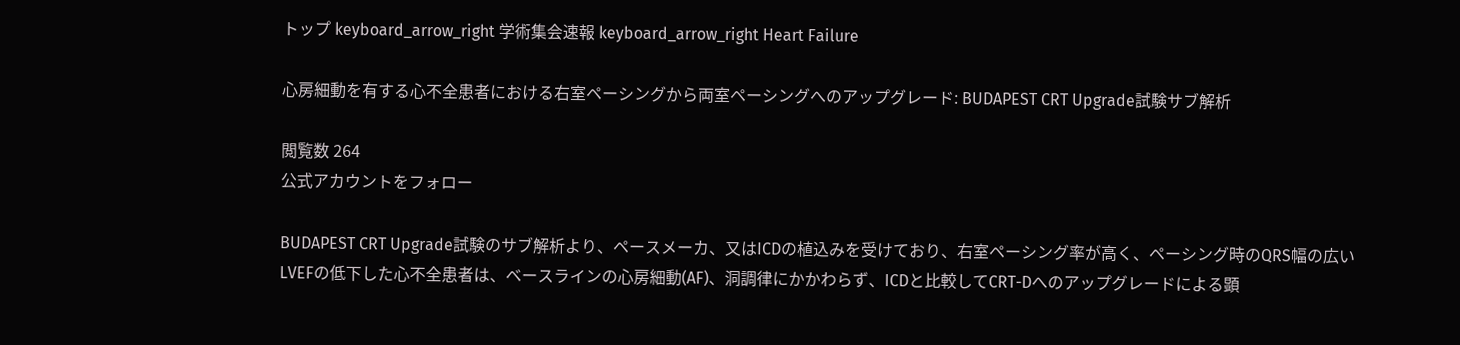トップ keyboard_arrow_right 学術集会速報 keyboard_arrow_right Heart Failure

心房細動を有する心不全患者における右室ペーシングから両室ペーシングへのアップグレード: BUDAPEST CRT Upgrade試験サブ解析

閲覧数 264
公式アカウントをフォロー

BUDAPEST CRT Upgrade試験のサブ解析より、ペースメーカ、又はICDの植込みを受けており、右室ペーシング率が高く、ペーシング時のQRS幅の広いLVEFの低下した心不全患者は、ベースラインの心房細動(AF)、洞調律にかかわらず、ICDと比較してCRT-Dへのアップグレードによる顕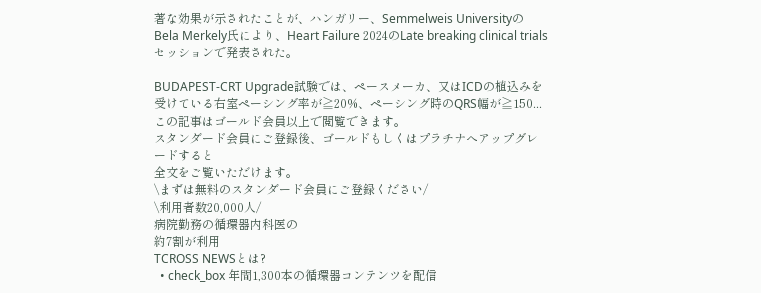著な効果が示されたことが、ハンガリー、Semmelweis UniversityのBela Merkely氏により、Heart Failure 2024のLate breaking clinical trialsセッションで発表された。

BUDAPEST-CRT Upgrade試験では、ペースメーカ、又はICDの植込みを受けている右室ペーシング率が≧20%、ペーシング時のQRS幅が≧150...
この記事はゴールド会員以上で閲覧できます。
スタンダード会員にご登録後、ゴールドもしくはプラチナへアップグレードすると
全文をご覧いただけます。
\まずは無料のスタンダード会員にご登録ください/
\利用者数20,000人/
病院勤務の循環器内科医の
約7割が利用
TCROSS NEWSとは?
  • check_box 年間1,300本の循環器コンテンツを配信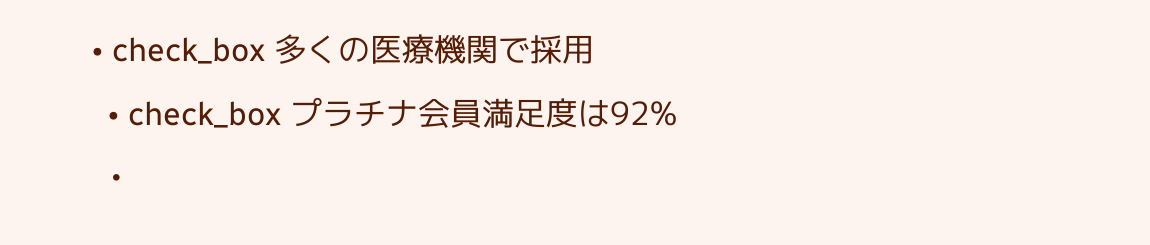• check_box 多くの医療機関で採用
  • check_box プラチナ会員満足度は92%
  •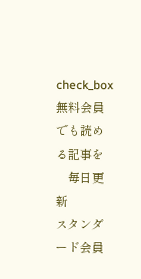check_box 無料会員でも読める記事を
    毎日更新
スタンダード会員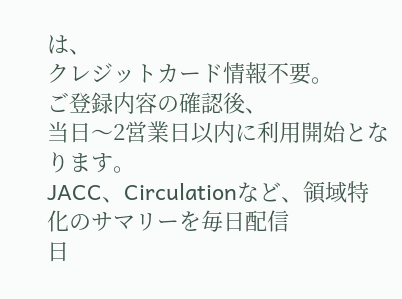は、
クレジットカード情報不要。
ご登録内容の確認後、
当日〜2営業日以内に利用開始となります。
JACC、Circulationなど、領域特化のサマリーを毎日配信
日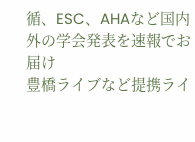循、ESC、AHAなど国内外の学会発表を速報でお届け
豊橋ライブなど提携ライ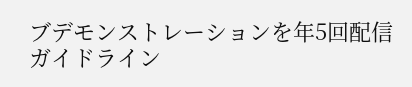ブデモンストレーションを年5回配信
ガイドライン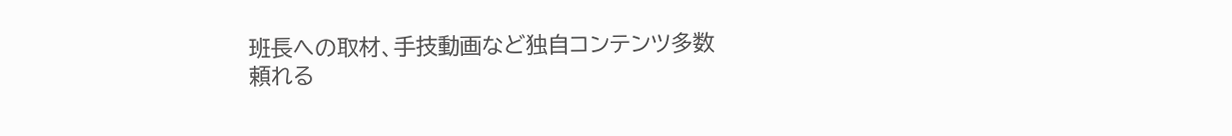班長への取材、手技動画など独自コンテンツ多数
頼れる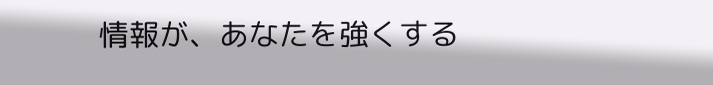情報が、あなたを強くする